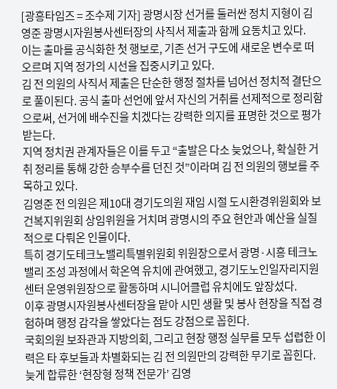[광흥타임즈 = 조수제 기자] 광명시장 선거를 둘러싼 정치 지형이 김영준 광명시자원봉사센터장의 사직서 제출과 함께 요동치고 있다.
이는 출마를 공식화한 첫 행보로, 기존 선거 구도에 새로운 변수로 떠오르며 지역 정가의 시선을 집중시키고 있다.
김 전 의원의 사직서 제출은 단순한 행정 절차를 넘어선 정치적 결단으로 풀이된다. 공식 출마 선언에 앞서 자신의 거취를 선제적으로 정리함으로써, 선거에 배수진을 치겠다는 강력한 의지를 표명한 것으로 평가받는다.
지역 정치권 관계자들은 이를 두고 “출발은 다소 늦었으나, 확실한 거취 정리를 통해 강한 승부수를 던진 것”이라며 김 전 의원의 행보를 주목하고 있다.
김영준 전 의원은 제10대 경기도의원 재임 시절 도시환경위원회와 보건복지위원회 상임위원을 거치며 광명시의 주요 현안과 예산을 실질적으로 다뤄온 인물이다.
특히 경기도테크노밸리특별위원회 위원장으로서 광명·시흥 테크노밸리 조성 과정에서 학온역 유치에 관여했고, 경기도노인일자리지원센터 운영위원장으로 활동하며 시니어클럽 유치에도 앞장섰다.
이후 광명시자원봉사센터장을 맡아 시민 생활 및 봉사 현장을 직접 경험하며 행정 감각을 쌓았다는 점도 강점으로 꼽힌다.
국회의원 보좌관과 지방의회, 그리고 현장 행정 실무를 모두 섭렵한 이력은 타 후보들과 차별화되는 김 전 의원만의 강력한 무기로 꼽힌다.
늦게 합류한 ‘현장형 정책 전문가’ 김영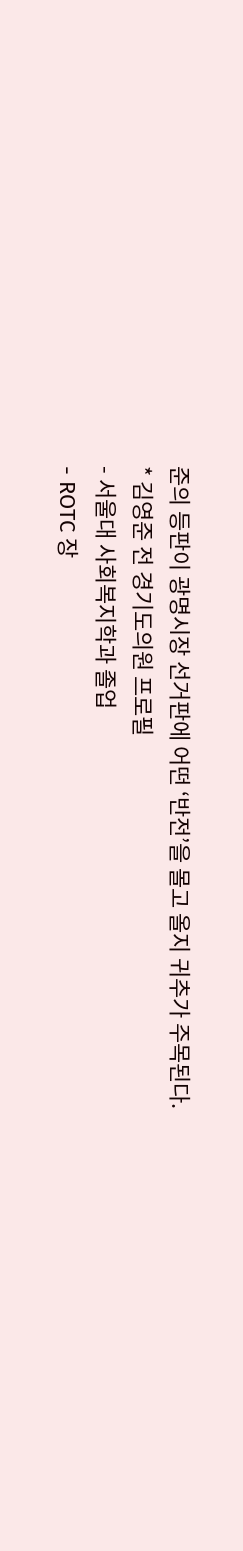준의 등판이 광명시장 선거판에 어떤 ‘반전’을 몰고 올지 귀추가 주목된다.
* 김영준 전 경기도의원 프로필
- 서울대 사회복지학과 졸업
- ROTC 장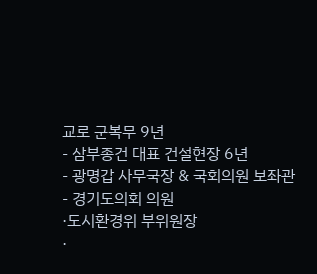교로 군복무 9년
- 삼부종건 대표 건설현장 6년
- 광명갑 사무국장 & 국회의원 보좌관
- 경기도의회 의원
·도시환경위 부위원장
·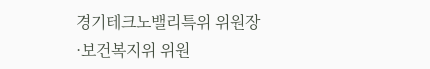경기테크노밸리특위 위원장
·보건복지위 위원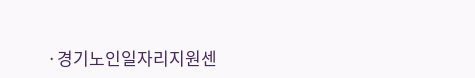·경기노인일자리지원센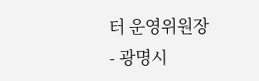터 운영위원장
- 광명시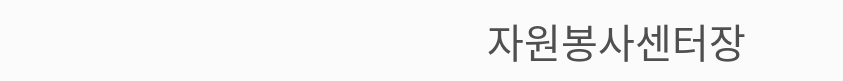자원봉사센터장